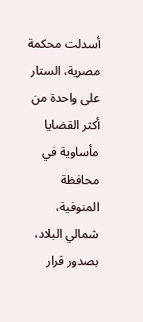أسدلت محكمة مصرية، الستار على واحدة من أكثر القضايا مأساوية في محافظة المنوفية، شمالي البلاد، بصدور قرار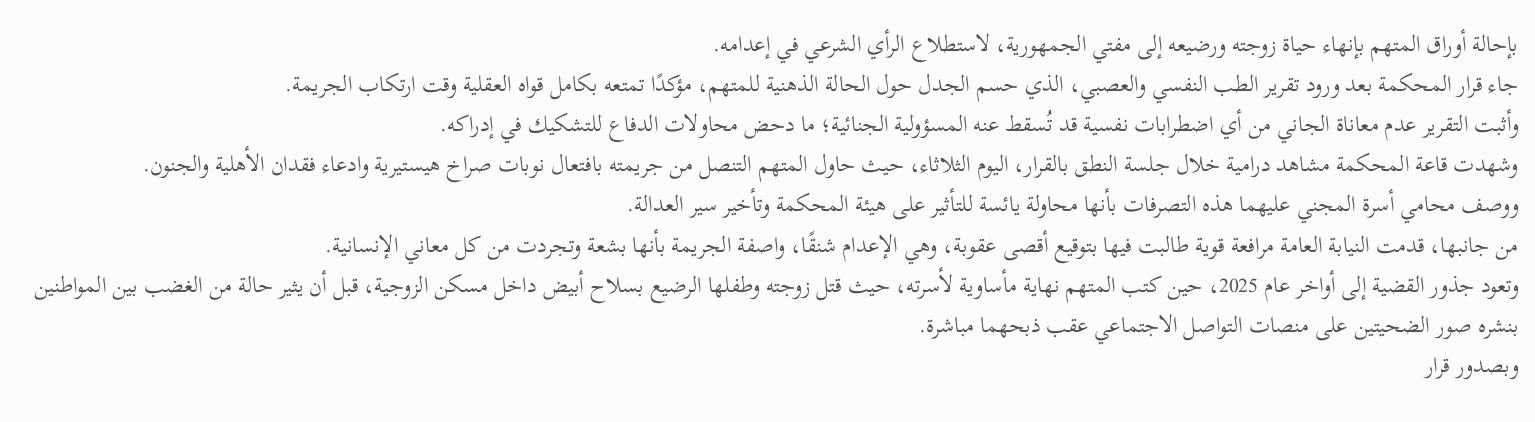بإحالة أوراق المتهم بإنهاء حياة زوجته ورضيعه إلى مفتي الجمهورية، لاستطلاع الرأي الشرعي في إعدامه.
جاء قرار المحكمة بعد ورود تقرير الطب النفسي والعصبي، الذي حسم الجدل حول الحالة الذهنية للمتهم، مؤكدًا تمتعه بكامل قواه العقلية وقت ارتكاب الجريمة.
وأثبت التقرير عدم معاناة الجاني من أي اضطرابات نفسية قد تُسقط عنه المسؤولية الجنائية؛ ما دحض محاولات الدفاع للتشكيك في إدراكه.
وشهدت قاعة المحكمة مشاهد درامية خلال جلسة النطق بالقرار، اليوم الثلاثاء، حيث حاول المتهم التنصل من جريمته بافتعال نوبات صراخ هيستيرية وادعاء فقدان الأهلية والجنون.
ووصف محامي أسرة المجني عليهما هذه التصرفات بأنها محاولة يائسة للتأثير على هيئة المحكمة وتأخير سير العدالة.
من جانبها، قدمت النيابة العامة مرافعة قوية طالبت فيها بتوقيع أقصى عقوبة، وهي الإعدام شنقًا، واصفة الجريمة بأنها بشعة وتجردت من كل معاني الإنسانية.
وتعود جذور القضية إلى أواخر عام 2025، حين كتب المتهم نهاية مأساوية لأسرته، حيث قتل زوجته وطفلها الرضيع بسلاح أبيض داخل مسكن الزوجية، قبل أن يثير حالة من الغضب بين المواطنين بنشره صور الضحيتين على منصات التواصل الاجتماعي عقب ذبحهما مباشرة.
وبصدور قرار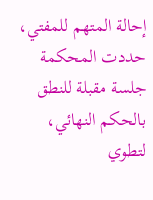إحالة المتهم للمفتي، حددت المحكمة جلسة مقبلة للنطق بالحكم النهائي، لتطوي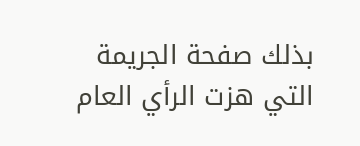بذلك صفحة الجريمة التي هزت الرأي العام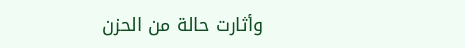وأثارت حالة من الحزن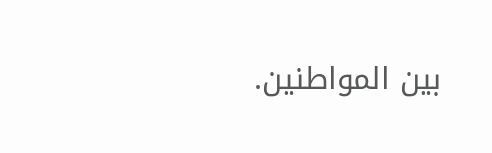بين المواطنين.